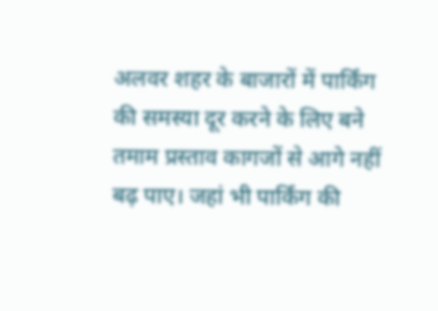अलवर शहर के बाजारों में पार्किंग की समस्या दूर करने के लिए बने तमाम प्रस्ताव कागजों से आगे नहीं बढ़ पाए। जहां भी पार्किंग की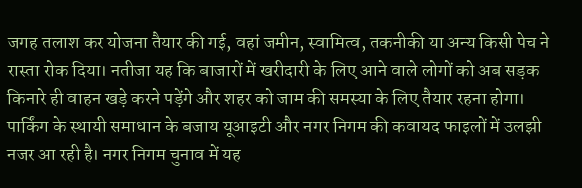जगह तलाश कर योजना तैयार की गई, वहां जमीन, स्वामित्व, तकनीकी या अन्य किसी पेच ने रास्ता रोक दिया। नतीजा यह कि बाजारों में खरीदारी के लिए आने वाले लोगों को अब सड़क किनारे ही वाहन खड़े करने पड़ेंगे और शहर को जाम की समस्या के लिए तैयार रहना होगा।
पार्किंग के स्थायी समाधान के बजाय यूआइटी और नगर निगम की कवायद फाइलों में उलझी नजर आ रही है। नगर निगम चुनाव में यह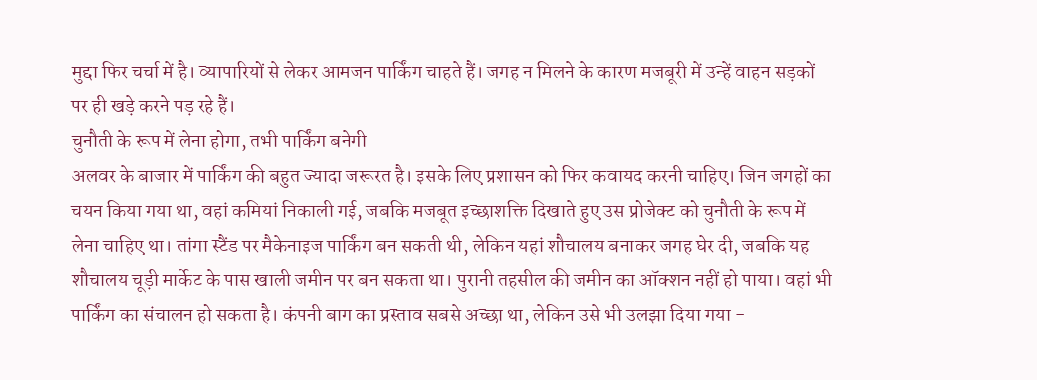मुद्दा फिर चर्चा में है। व्यापारियों से लेकर आमजन पार्किंग चाहते हैं। जगह न मिलने के कारण मजबूरी में उन्हें वाहन सड़कों पर ही खड़े करने पड़ रहे हैं।
चुनौती के रूप में लेना होगा, तभी पार्किंग बनेगी
अलवर के बाजार में पार्किंग की बहुत ज्यादा जरूरत है। इसके लिए प्रशासन को फिर कवायद करनी चाहिए। जिन जगहों का चयन किया गया था, वहां कमियां निकाली गई, जबकि मजबूत इच्छाशक्ति दिखाते हुए उस प्रोजेक्ट को चुनौती के रूप में लेना चाहिए था। तांगा स्टैंड पर मैकेनाइज पार्किंग बन सकती थी, लेकिन यहां शौचालय बनाकर जगह घेर दी, जबकि यह शौचालय चूड़ी मार्केट के पास खाली जमीन पर बन सकता था। पुरानी तहसील की जमीन का ऑक्शन नहीं हो पाया। वहां भी पार्किंग का संचालन हो सकता है। कंपनी बाग का प्रस्ताव सबसे अच्छा था, लेकिन उसे भी उलझा दिया गया -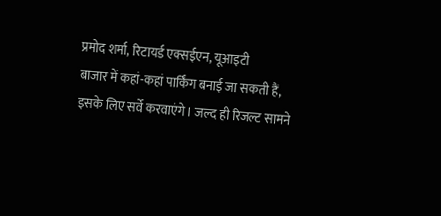प्रमोद शर्मा, रिटायर्ड एक्सईएन, यूआइटी
बाजार में कहां-कहां पार्किंग बनाई जा सकती हैं, इसके लिए सर्वे करवाएंगे। जल्द ही रिजल्ट सामने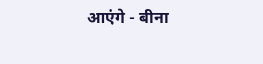आएंगे - बीना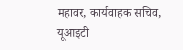महावर, कार्यवाहक सचिव, यूआइटी